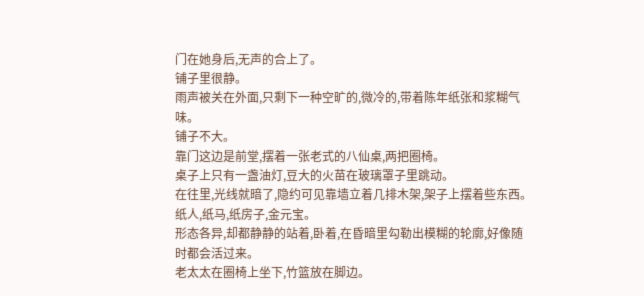门在她身后,无声的合上了。
铺子里很静。
雨声被关在外面,只剩下一种空旷的,微冷的,带着陈年纸张和浆糊气味。
铺子不大。
靠门这边是前堂,摆着一张老式的八仙桌,两把圈椅。
桌子上只有一盏油灯,豆大的火苗在玻璃罩子里跳动。
在往里,光线就暗了,隐约可见靠墙立着几排木架,架子上摆着些东西。
纸人,纸马,纸房子,金元宝。
形态各异,却都静静的站着,卧着,在昏暗里勾勒出模糊的轮廓,好像随时都会活过来。
老太太在圈椅上坐下,竹篮放在脚边。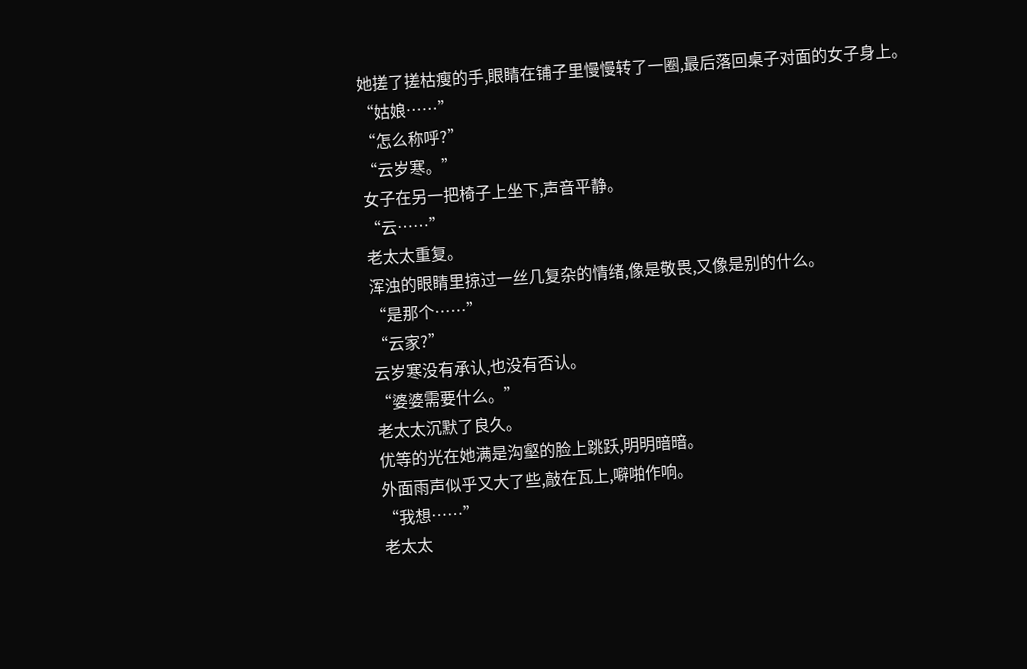她搓了搓枯瘦的手,眼睛在铺子里慢慢转了一圈,最后落回桌子对面的女子身上。
“姑娘……”
“怎么称呼?”
“云岁寒。”
女子在另一把椅子上坐下,声音平静。
“云……”
老太太重复。
浑浊的眼睛里掠过一丝几复杂的情绪,像是敬畏,又像是别的什么。
“是那个……”
“云家?”
云岁寒没有承认,也没有否认。
“婆婆需要什么。”
老太太沉默了良久。
优等的光在她满是沟壑的脸上跳跃,明明暗暗。
外面雨声似乎又大了些,敲在瓦上,噼啪作响。
“我想……”
老太太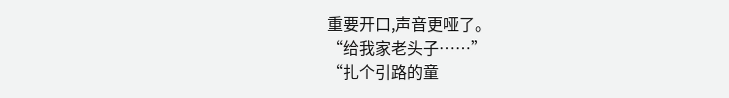重要开口,声音更哑了。
“给我家老头子……”
“扎个引路的童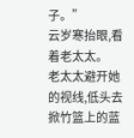子。”
云岁寒抬眼,看着老太太。
老太太避开她的视线,低头去掀竹篮上的蓝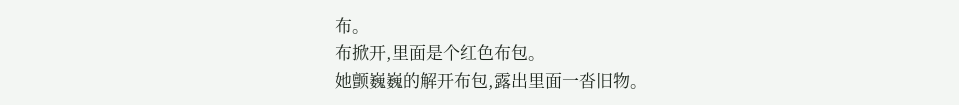布。
布掀开,里面是个红色布包。
她颤巍巍的解开布包,露出里面一沓旧物。